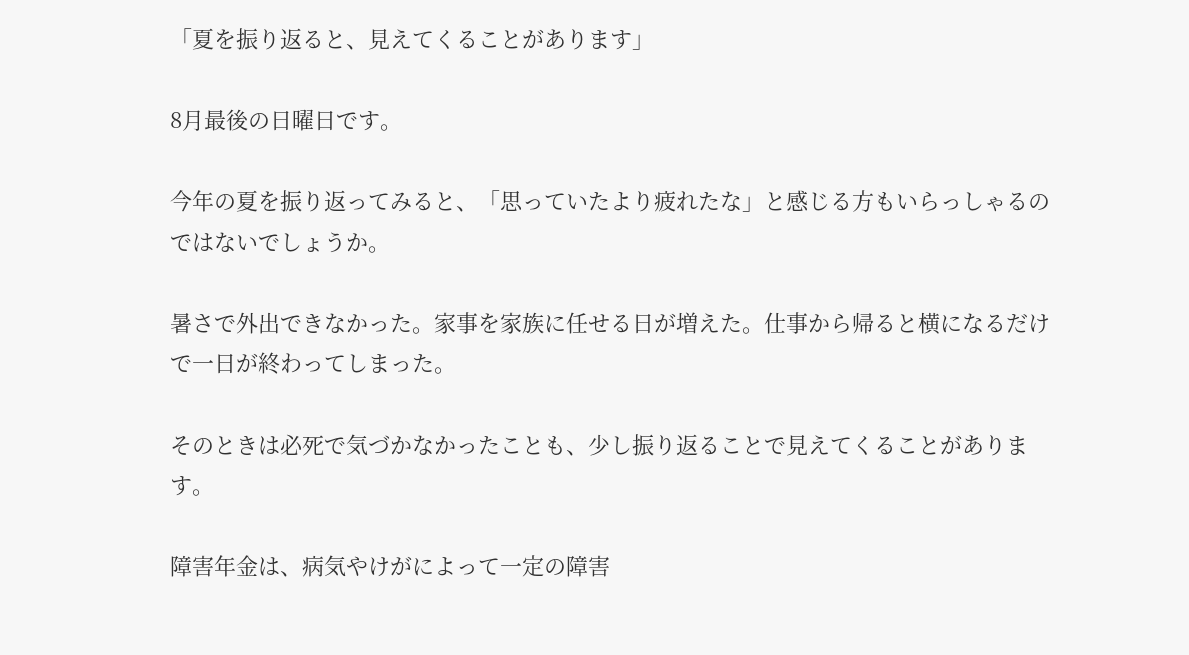「夏を振り返ると、見えてくることがあります」

8月最後の日曜日です。

今年の夏を振り返ってみると、「思っていたより疲れたな」と感じる方もいらっしゃるのではないでしょうか。

暑さで外出できなかった。家事を家族に任せる日が増えた。仕事から帰ると横になるだけで一日が終わってしまった。

そのときは必死で気づかなかったことも、少し振り返ることで見えてくることがあります。

障害年金は、病気やけがによって一定の障害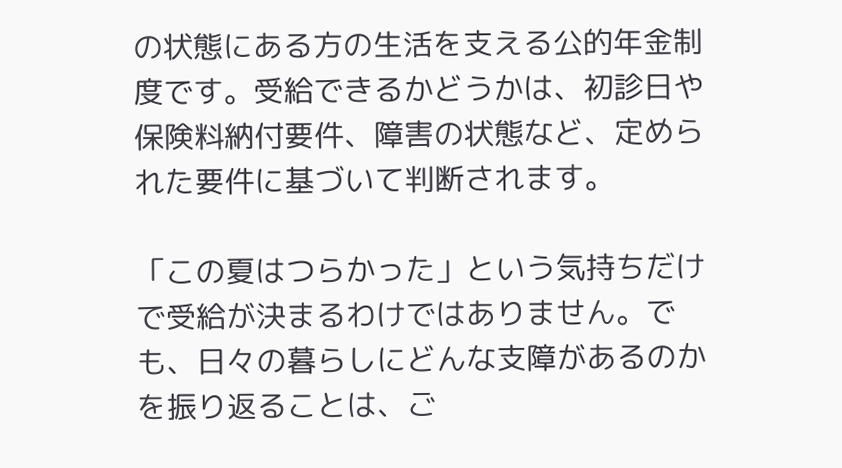の状態にある方の生活を支える公的年金制度です。受給できるかどうかは、初診日や保険料納付要件、障害の状態など、定められた要件に基づいて判断されます。

「この夏はつらかった」という気持ちだけで受給が決まるわけではありません。でも、日々の暮らしにどんな支障があるのかを振り返ることは、ご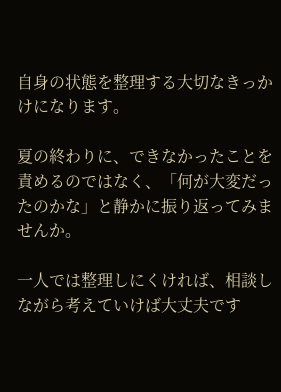自身の状態を整理する大切なきっかけになります。

夏の終わりに、できなかったことを責めるのではなく、「何が大変だったのかな」と静かに振り返ってみませんか。

一人では整理しにくければ、相談しながら考えていけば大丈夫です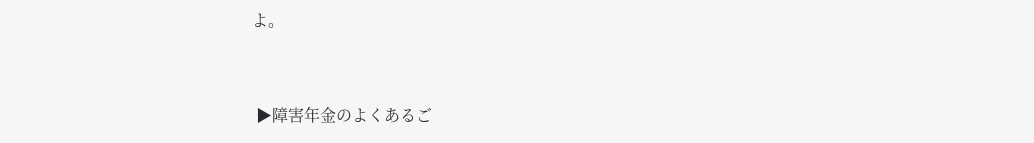よ。


 ▶障害年金のよくあるご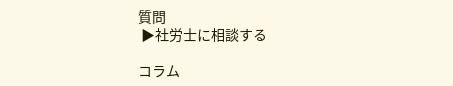質問
 ▶社労士に相談する

コラム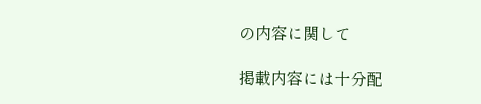の内容に関して

掲載内容には十分配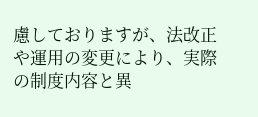慮しておりますが、法改正や運用の変更により、実際の制度内容と異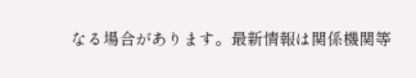なる場合があります。最新情報は関係機関等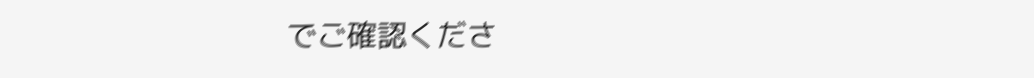でご確認くださ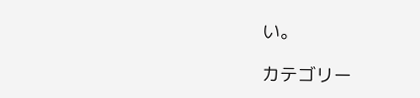い。

カテゴリー